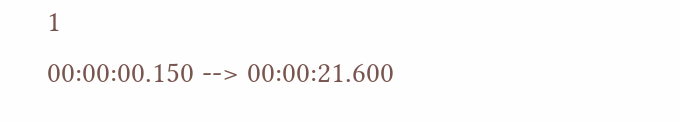1
00:00:00.150 --> 00:00:21.600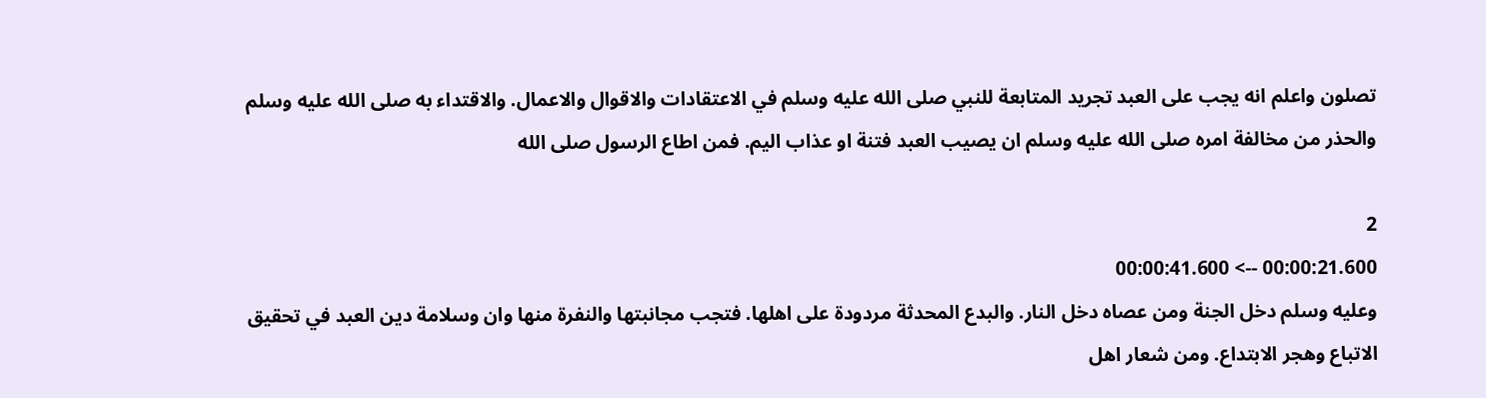تصلون واعلم انه يجب على العبد تجريد المتابعة للنبي صلى الله عليه وسلم في الاعتقادات والاقوال والاعمال. والاقتداء به صلى الله عليه وسلم والحذر من مخالفة امره صلى الله عليه وسلم ان يصيب العبد فتنة او عذاب اليم. فمن اطاع الرسول صلى الله

2
00:00:21.600 --> 00:00:41.600
وعليه وسلم دخل الجنة ومن عصاه دخل النار. والبدع المحدثة مردودة على اهلها. فتجب مجانبتها والنفرة منها وان وسلامة دين العبد في تحقيق الاتباع وهجر الابتداع. ومن شعار اهل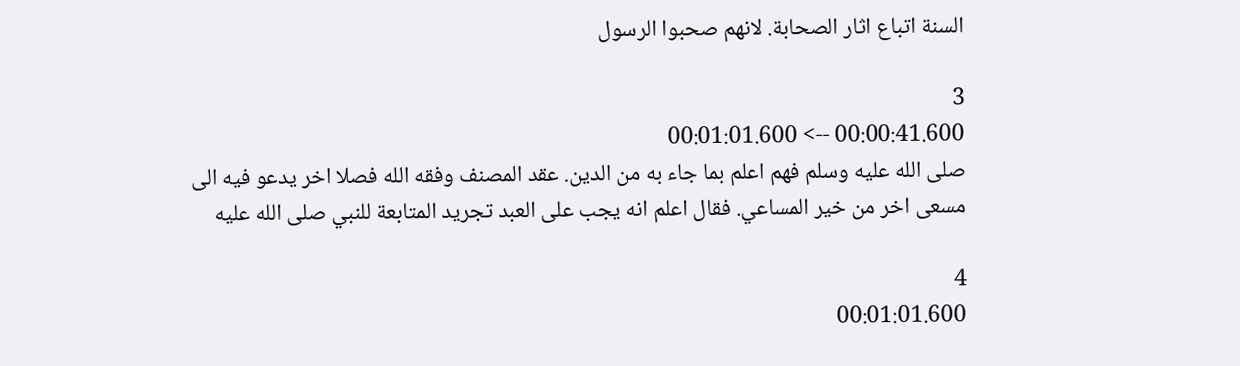السنة اتباع اثار الصحابة. لانهم صحبوا الرسول

3
00:00:41.600 --> 00:01:01.600
صلى الله عليه وسلم فهم اعلم بما جاء به من الدين. عقد المصنف وفقه الله فصلا اخر يدعو فيه الى مسعى اخر من خير المساعي. فقال اعلم انه يجب على العبد تجريد المتابعة للنبي صلى الله عليه

4
00:01:01.600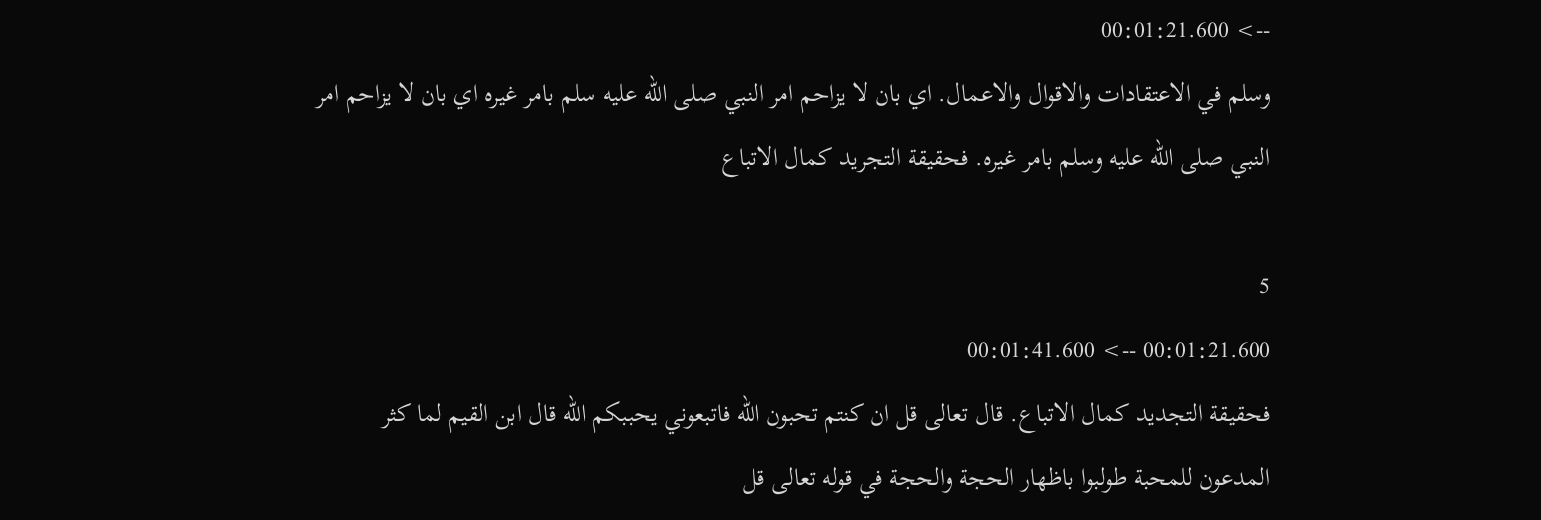--> 00:01:21.600
وسلم في الاعتقادات والاقوال والاعمال. اي بان لا يزاحم امر النبي صلى الله عليه سلم بامر غيره اي بان لا يزاحم امر النبي صلى الله عليه وسلم بامر غيره. فحقيقة التجريد كمال الاتباع

5
00:01:21.600 --> 00:01:41.600
فحقيقة التجديد كمال الاتباع. قال تعالى قل ان كنتم تحبون الله فاتبعوني يحببكم الله قال ابن القيم لما كثر المدعون للمحبة طولبوا باظهار الحجة والحجة في قوله تعالى قل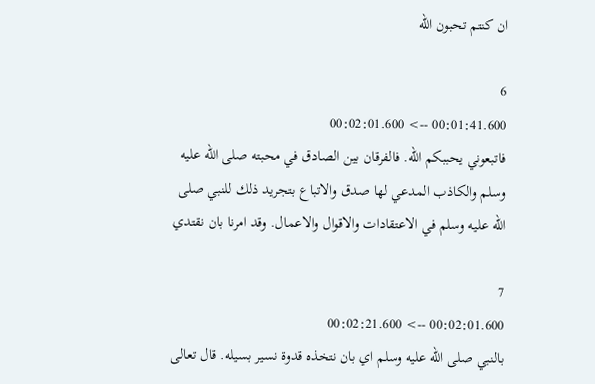ان كنتم تحبون الله

6
00:01:41.600 --> 00:02:01.600
فاتبعوني يحببكم الله. فالفرقان بين الصادق في محبته صلى الله عليه وسلم والكاذب المدعي لها صدق والاتباع بتجريد ذلك للنبي صلى الله عليه وسلم في الاعتقادات والاقوال والاعمال. وقد امرنا بان نقتدي

7
00:02:01.600 --> 00:02:21.600
بالنبي صلى الله عليه وسلم اي بان نتخذه قدوة نسير بسيله. قال تعالى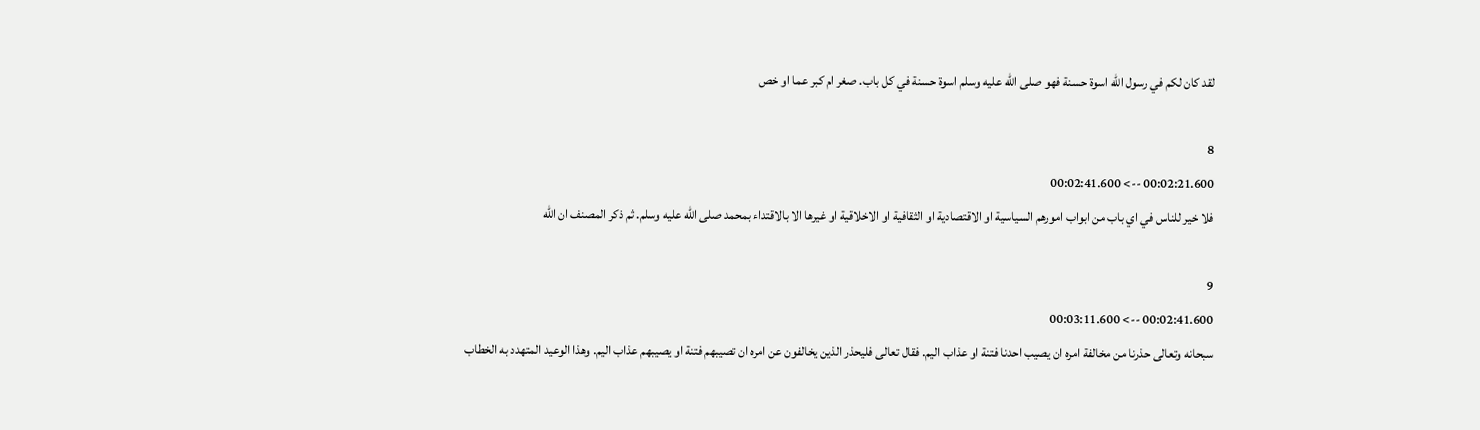لقد كان لكم في رسول الله اسوة حسنة فهو صلى الله عليه وسلم اسوة حسنة في كل باب. صغر ام كبر عما او خص

8
00:02:21.600 --> 00:02:41.600
فلا خير للناس في اي باب من ابواب امورهم السياسية او الاقتصادية او الثقافية او الاخلاقية او غيرها الا بالاقتداء بمحمد صلى الله عليه وسلم. ثم ذكر المصنف ان الله

9
00:02:41.600 --> 00:03:11.600
سبحانه وتعالى حذرنا من مخالفة امره ان يصيب احدنا فتنة او عذاب اليم. فقال تعالى فليحذر الذين يخالفون عن امره ان تصيبهم فتنة او يصيبهم عذاب اليم. وهذا الوعيد المتهدد به الخطاب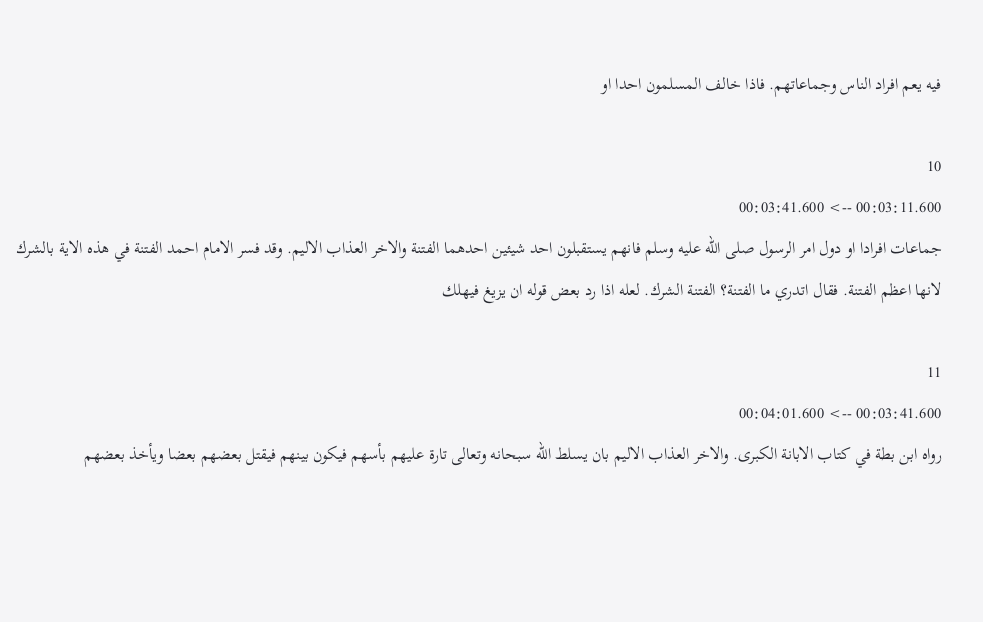فيه يعم افراد الناس وجماعاتهم. فاذا خالف المسلمون احدا او

10
00:03:11.600 --> 00:03:41.600
جماعات افرادا او دول امر الرسول صلى الله عليه وسلم فانهم يستقبلون احد شيئين احدهما الفتنة والاخر العذاب الاليم. وقد فسر الامام احمد الفتنة في هذه الاية بالشرك لانها اعظم الفتنة. فقال اتدري ما الفتنة؟ الفتنة الشرك. لعله اذا رد بعض قوله ان يزيغ فيهلك

11
00:03:41.600 --> 00:04:01.600
رواه ابن بطة في كتاب الابانة الكبرى. والاخر العذاب الاليم بان يسلط الله سبحانه وتعالى تارة عليهم بأسهم فيكون بينهم فيقتل بعضهم بعضا ويأخذ بعضهم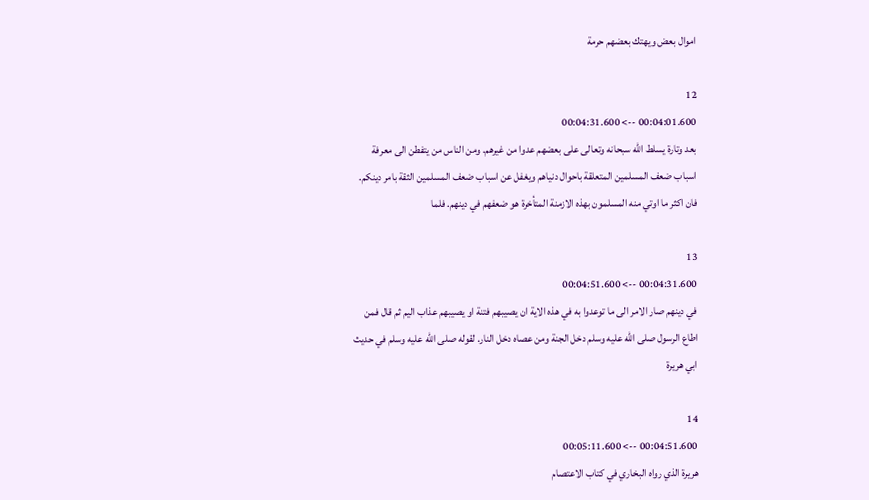اموال بعض ويهتك بعضهم حرمة

12
00:04:01.600 --> 00:04:31.600
بعد وتارة يسلط الله سبحانه وتعالى على بعضهم عدوا من غيرهم. ومن الناس من يتفطن الى معرفة اسباب ضعف المسلمين المتعلقة باحوال دنياهم ويغفل عن اسباب ضعف المسلمين الثقة بامر دينكم. فان اكثر ما اوتي منه المسلمون بهذه الازمنة المتأخرة هو ضعفهم في دينهم. فلما

13
00:04:31.600 --> 00:04:51.600
في دينهم صار الامر الى ما توعدوا به في هذه الاية ان يصيبهم فتنة او يصيبهم عذاب اليم ثم قال فمن اطاع الرسول صلى الله عليه وسلم دخل الجنة ومن عصاه دخل النار. لقوله صلى الله عليه وسلم في حديث ابي هريرة

14
00:04:51.600 --> 00:05:11.600
هريرة الذي رواه البخاري في كتاب الاعتصام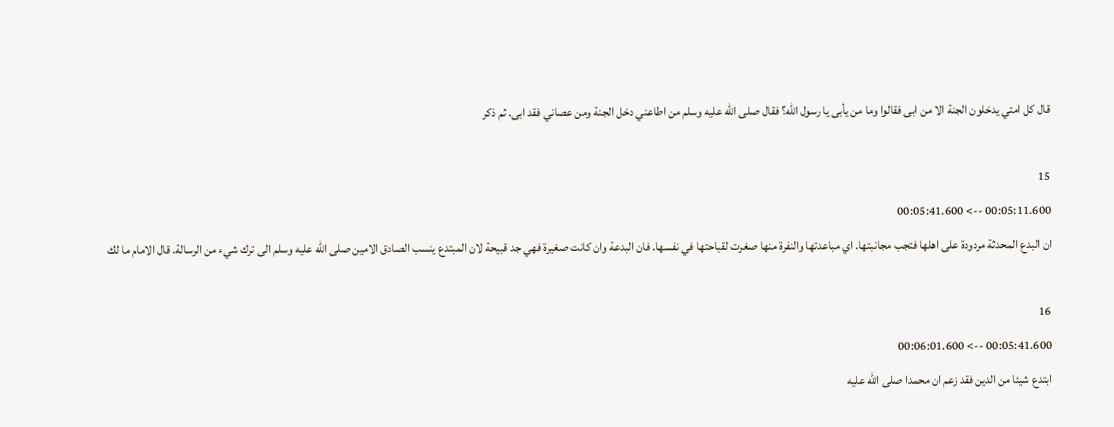قال كل امتي يدخلون الجنة الا من ابى فقالوا وما من يأبى يا رسول الله؟ فقال صلى الله عليه وسلم من اطاعني دخل الجنة ومن عصاني فقد ابى. ثم ذكر

15
00:05:11.600 --> 00:05:41.600
ان البدع المحدثة مردودة على اهلها فتجب مجانبتها. اي مباعدتها والنفرة منها صغرت لقباحتها في نفسها. فان البدعة وان كانت صغيرة فهي جد قبيحة لان المبتدع ينسب الصادق الامين صلى الله عليه وسلم الى ترك شيء من الرسالة. قال الامام ما لك

16
00:05:41.600 --> 00:06:01.600
ابتدع شيئا من الدين فقد زعم ان محمدا صلى الله عليه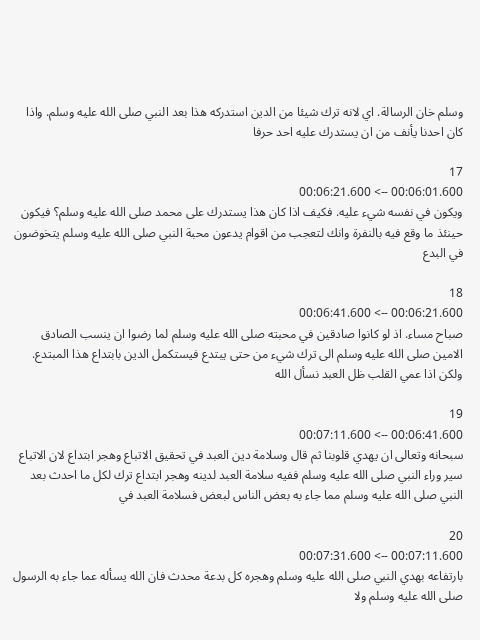وسلم خان الرسالة. اي لانه ترك شيئا من الدين استدركه هذا بعد النبي صلى الله عليه وسلم. واذا كان احدنا يأنف من ان يستدرك عليه احد حرفا

17
00:06:01.600 --> 00:06:21.600
ويكون في نفسه شيء عليه. فكيف اذا كان هذا يستدرك على محمد صلى الله عليه وسلم؟ فيكون حينئذ ما وقع فيه بالنفرة وانك لتعجب من اقوام يدعون محبة النبي صلى الله عليه وسلم يتخوضون في البدع

18
00:06:21.600 --> 00:06:41.600
صباح مساء. اذ لو كانوا صادقين في محبته صلى الله عليه وسلم لما رضوا ان ينسب الصادق الامين صلى الله عليه وسلم الى ترك شيء من حتى يبتدع فيستكمل الدين بابتداع هذا المبتدع. ولكن اذا عمي القلب ظل العبد نسأل الله

19
00:06:41.600 --> 00:07:11.600
سبحانه وتعالى ان يهدي قلوبنا ثم قال وسلامة دين العبد في تحقيق الاتباع وهجر ابتداع لان الاتباع سير وراء النبي صلى الله عليه وسلم ففيه سلامة العبد لدينه وهجر ابتداع ترك لكل ما احدث بعد النبي صلى الله عليه وسلم مما جاء به بعض الناس لبعض فسلامة العبد في

20
00:07:11.600 --> 00:07:31.600
بارتفاعه بهدي النبي صلى الله عليه وسلم وهجره كل بدعة محدث فان الله يسأله عما جاء به الرسول صلى الله عليه وسلم ولا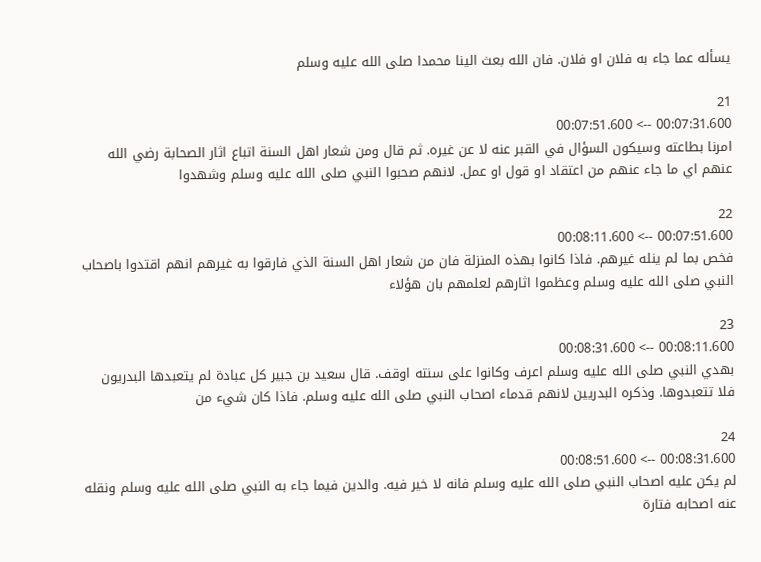يسأله عما جاء به فلان او فلان. فان الله بعث الينا محمدا صلى الله عليه وسلم

21
00:07:31.600 --> 00:07:51.600
امرنا بطاعته وسيكون السؤال في القبر عنه لا عن غيره. ثم قال ومن شعار اهل السنة اتباع اثار الصحابة رضي الله عنهم اي ما جاء عنهم من اعتقاد او قول او عمل. لانهم صحبوا النبي صلى الله عليه وسلم وشهدوا

22
00:07:51.600 --> 00:08:11.600
فخص بما لم ينله غيرهم. فاذا كانوا بهذه المنزلة فان من شعار اهل السنة الذي فارقوا به غيرهم انهم اقتدوا باصحاب النبي صلى الله عليه وسلم وعظموا اثارهم لعلمهم بان هؤلاء

23
00:08:11.600 --> 00:08:31.600
بهدي النبي صلى الله عليه وسلم اعرف وكانوا على سنته اوقف. قال سعيد بن جبير كل عبادة لم يتعبدها البدريون فلا تتعبدوها. وذكره البدريين لانهم قدماء اصحاب النبي صلى الله عليه وسلم. فاذا كان شيء من

24
00:08:31.600 --> 00:08:51.600
لم يكن عليه اصحاب النبي صلى الله عليه وسلم فانه لا خير فيه. والدين فيما جاء به النبي صلى الله عليه وسلم ونقله عنه اصحابه فتارة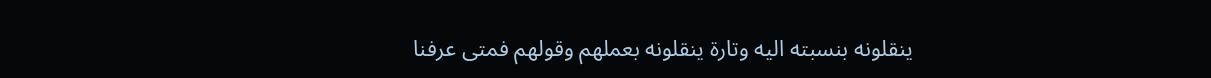ينقلونه بنسبته اليه وتارة ينقلونه بعملهم وقولهم فمتى عرفنا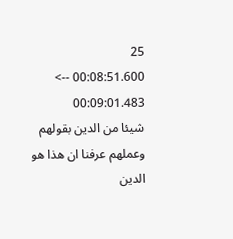25
00:08:51.600 --> 00:09:01.483
شيئا من الدين بقولهم وعملهم عرفنا ان هذا هو الدين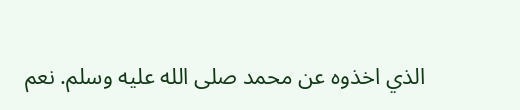الذي اخذوه عن محمد صلى الله عليه وسلم. نعم